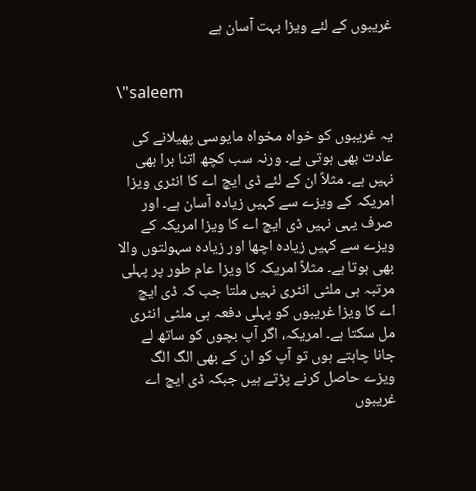غریبوں کے لئے ویزا بہت آسان ہے


\"saleem

یہ غریبوں کو خواہ مخواہ مایوسی پھیلانے کی عادت بھی ہوتی ہے۔ ورنہ سب کچھ اتنا برا بھی نہیں ہے۔ مثلاً ان کے لئے ڈی ایچ اے کا انٹری ویزا امریکہ کے ویزے سے کہیں زیادہ آسان ہے۔ اور صرف یہی نہیں ڈی ایچ اے کا ویزا امریکہ کے ویزے سے کہیں زیادہ اچھا اور زیادہ سہولتوں والا بھی ہوتا ہے۔ مثلاً امریکہ کا ویزا عام طور پر پہلی مرتبہ ہی ملٹی انٹری نہیں ملتا جب کہ ڈی ایچ اے کا ویزا غریبوں کو پہلی دفعہ ہی ملٹی انٹری مل سکتا ہے۔ امریکہ، اگر آپ بچوں کو ساتھ لے جانا چاہتے ہوں تو آپ کو ان کے بھی الگ الگ ویزے حاصل کرنے پڑتے ہیں جبکہ ڈی ایچ اے غریبوں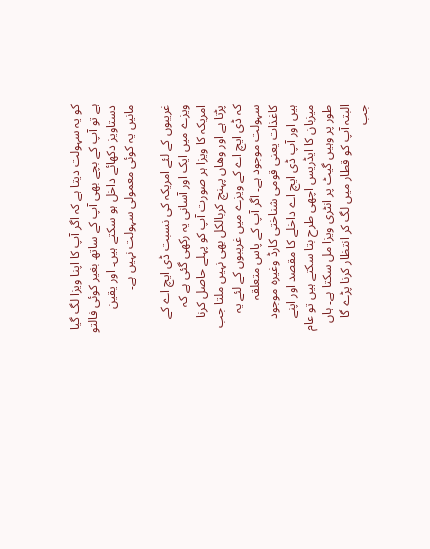کو یہ سہولت دیتا ہے کہ اگر آپ کا اپنا ویزا لگ گیا ہے تو آپ کے بچے بھی آپ کے ساتھ بغیر کوئی فالتو دستاویز دکھائے داخل ہو سکتے ہیں۔ اور یقین مانیں یہ کوئی معمولی سہولت نہیں ہے۔

غریبوں کے لئے امریکہ کی نسبت ڈی ایچ اے کے ویزے میں ایک اور آسانی یہ رکھی گئی ہے کہ امریکہ کا ویزا ہر صورت آپ کو پہلے حاصل کرنا پڑتا ہے اور وھاں پہنچ کربالکل بھی نہیں ملتا جب کہ ڈی ایچ اے کے ویزے میں غریبوں کے لئے یہ سہولت موجود ہے۔ اگر آپ کے پاس متعلقہ کاغذات یعنی قومی شناختی کارڈ وغیرہ موجود ہیں اور آپ ڈی ایچ اے داخلے کا مقصد اور اپنے میزبان کا ایڈریس اچھی طرح بتا سکتے ہیں تو عام طور پر وہیں گیٹ پر انٹری ویزا مل سکتا ہے۔ ہاں البتہ آپ کو قطار میں لگ کر انتظار کرنا پڑے گا جب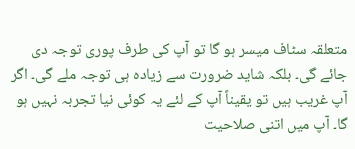متعلقہ سٹاف میسر ہو گا تو آپ کی طرف پوری توجہ دی جائے گی۔ بلکہ شاید ضرورت سے زیادہ ہی توجہ ملے گی۔ اگر آپ غریب ہیں تو یقیناً آپ کے لئے یہ کوئی نیا تجربہ نہیں ہو گا۔ آپ میں اتنی صلاحیت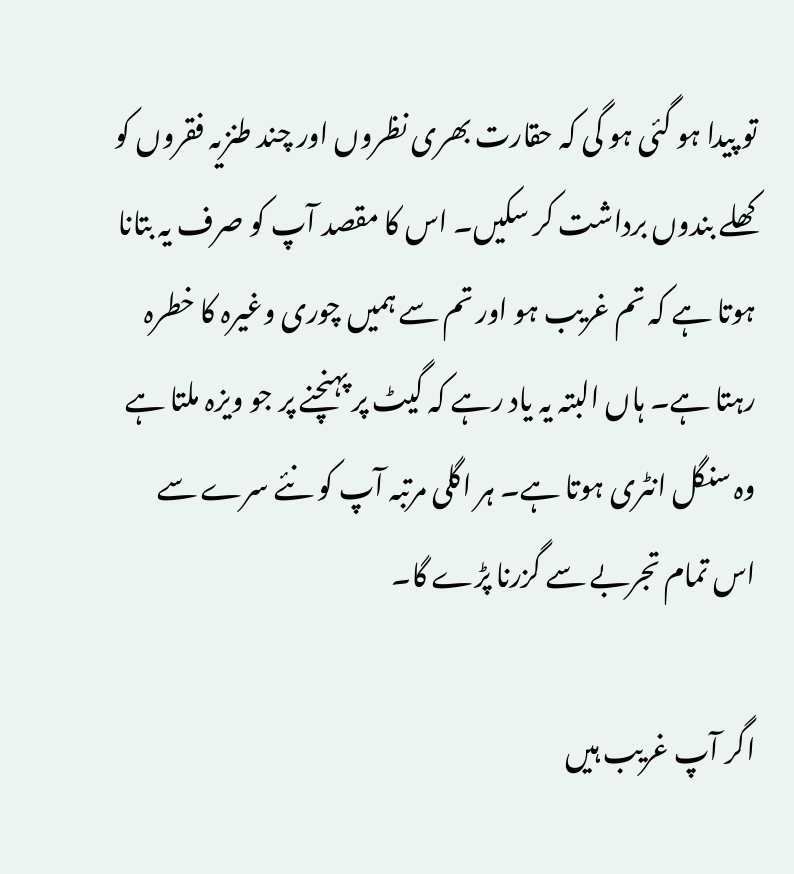تو پیدا ہو گئی ہو گی کہ حقارت بھری نظروں اور چند طنزیہ فقروں کو کھلے بندوں برداشت کر سکیں۔ اس کا مقصد آپ کو صرف یہ بتانا ہوتا ہے کہ تم غریب ہو اور تم سے ہمیں چوری وغیرہ کا خطرہ رہتا ہے۔ ہاں البتہ یہ یاد رہے کہ گیٹ پر پہنچنے پر جو ویزہ ملتا ہے وہ سنگل انٹری ہوتا ہے۔ ہر اگلی مرتبہ آپ کو نئے سرے سے اس تمام تجربے سے گزرنا پڑے گا۔

اگر آپ غریب ہیں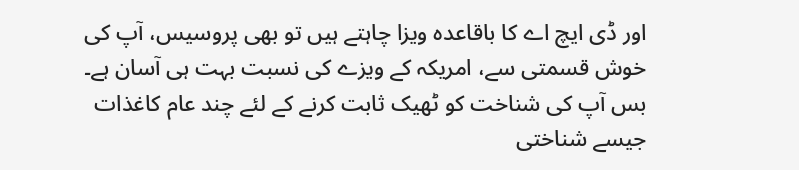اور ڈی ایچ اے کا باقاعدہ ویزا چاہتے ہیں تو بھی پروسیس، آپ کی خوش قسمتی سے، امریکہ کے ویزے کی نسبت بہت ہی آسان ہے۔ بس آپ کی شناخت کو ٹھیک ثابت کرنے کے لئے چند عام کاغذات جیسے شناختی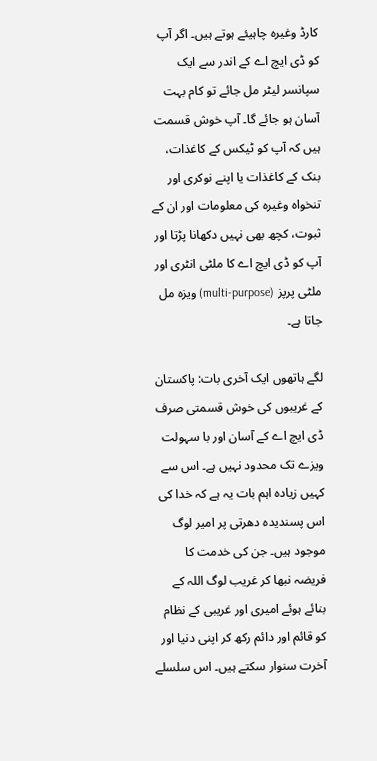کارڈ وغیرہ چاہیئے ہوتے ہیں۔ اگر آپ کو ڈی ایچ اے کے اندر سے ایک سپانسر لیٹر مل جائے تو کام بہت آسان ہو جائے گا۔ آپ خوش قسمت ہیں کہ آپ کو ٹیکس کے کاغذات، بنک کے کاغذات یا اپنے نوکری اور تنخواہ وغیرہ کی معلومات اور ان کے ثبوت، کچھ بھی نہیں دکھانا پڑتا اور آپ کو ڈی ایچ اے کا ملٹی انٹری اور ملٹی پرپز (multi-purpose) ویزہ مل جاتا ہے۔

لگے ہاتھوں ایک آخری بات: پاکستان کے غریبوں کی خوش قسمتی صرف ڈی ایچ اے کے آسان اور با سہولت ویزے تک محدود نہیں ہے۔ اس سے کہیں زیادہ اہم بات یہ ہے کہ خدا کی اس پسندیدہ دھرتی پر امیر لوگ موجود ہیں۔ جن کی خدمت کا فریضہ نبھا کر غریب لوگ اللہ کے بنائے ہوئے امیری اور غریبی کے نظام کو قائم اور دائم رکھ کر اپنی دنیا اور آخرت سنوار سکتے ہیں۔ اس سلسلے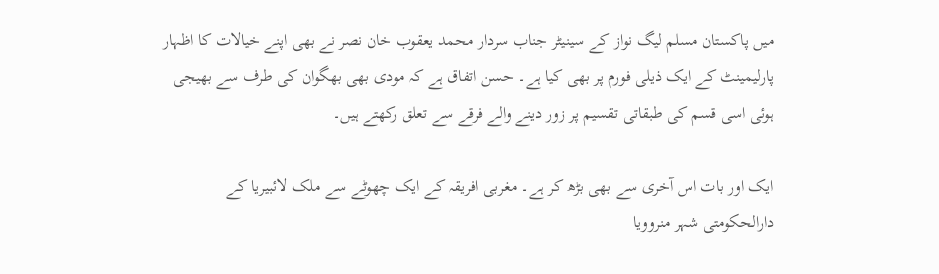میں پاکستان مسلم لیگ نواز کے سینیٹر جناب سردار محمد یعقوب خان نصر نے بھی اپنے خیالات کا اظہار پارلیمینٹ کے ایک ذیلی فورم پر بھی کیا ہے۔ حسن اتفاق ہے کہ مودی بھی بھگوان کی طرف سے بھیجی ہوئی اسی قسم کی طبقاتی تقسیم پر زور دینے والے فرقے سے تعلق رکھتے ہیں۔

ایک اور بات اس آخری سے بھی بڑھ کر ہے۔ مغربی افریقہ کے ایک چھوٹے سے ملک لائبیریا کے دارالحکومتی شہر منروویا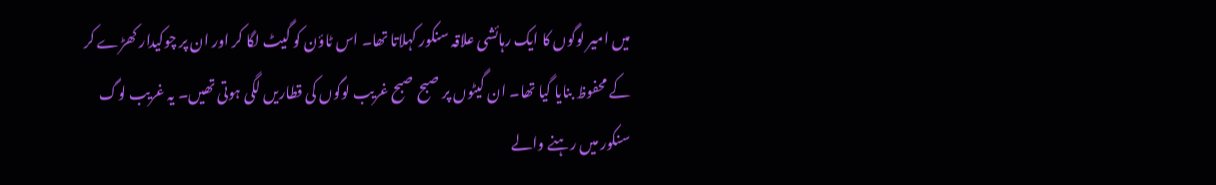میں امیر لوگوں کا ایک رہائشی علاقہ سنکور کہلاتا تھا۔ اس ٹاؤن کو گیٹ لگا کر اور ان پر چوکیدار کھڑے کر کے محفوظ بنایا گیا تھا۔ ان گیٹوں پر صبح صبح غریب لوگوں کی قطاریں لگی ہوتی تھیں۔ یہ غریب لوگ سنکور میں رہنے والے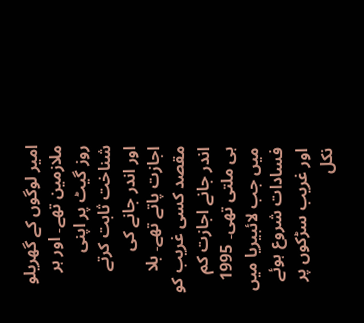امیر لوگوں کے گھریلو ملازمین تھے۔ اور ہر روز گیٹ پر اپنی شناخت ثابت کرتے اور اندر جانے کی اجازت پاتے تھے۔ بلا مقصد کسی غریب کو اندر جانے اجازت کم ہی ملتی تھی۔ 1995 میں جب لائبیریا میں فسادات شروع ہوئے اور غریب سڑکوں پر نکل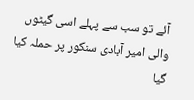آئے تو سب سے پہلے اسی گیٹوں والی امیر آبادی سنکور پر حملہ کیا گیا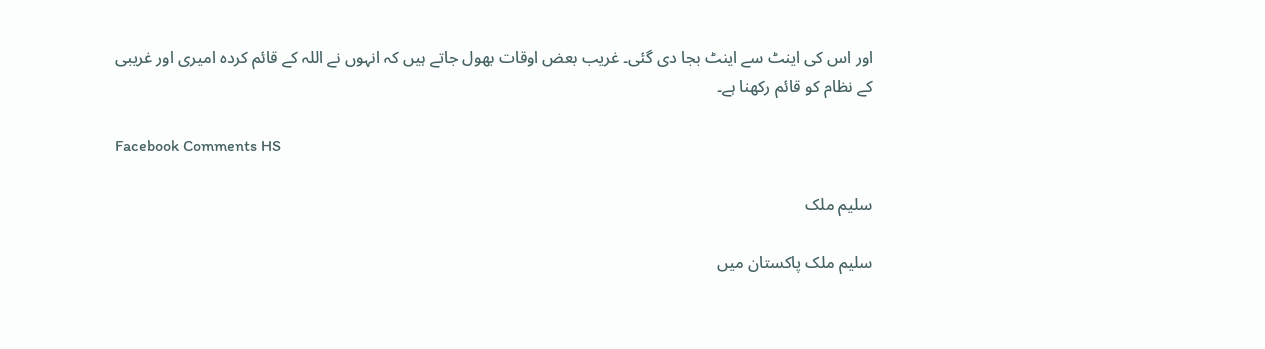اور اس کی اینٹ سے اینٹ بجا دی گئی۔ غریب بعض اوقات بھول جاتے ہیں کہ انہوں نے اللہ کے قائم کردہ امیری اور غریبی کے نظام کو قائم رکھنا ہے۔

Facebook Comments HS

سلیم ملک

سلیم ملک پاکستان میں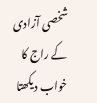شخصی آزادی کے راج کا خواب دیکھتا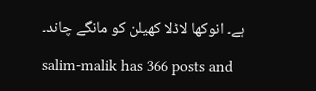ہے۔ انوکھا لاڈلا کھیلن کو مانگے چاند۔

salim-malik has 366 posts and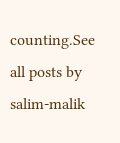counting.See all posts by salim-malik